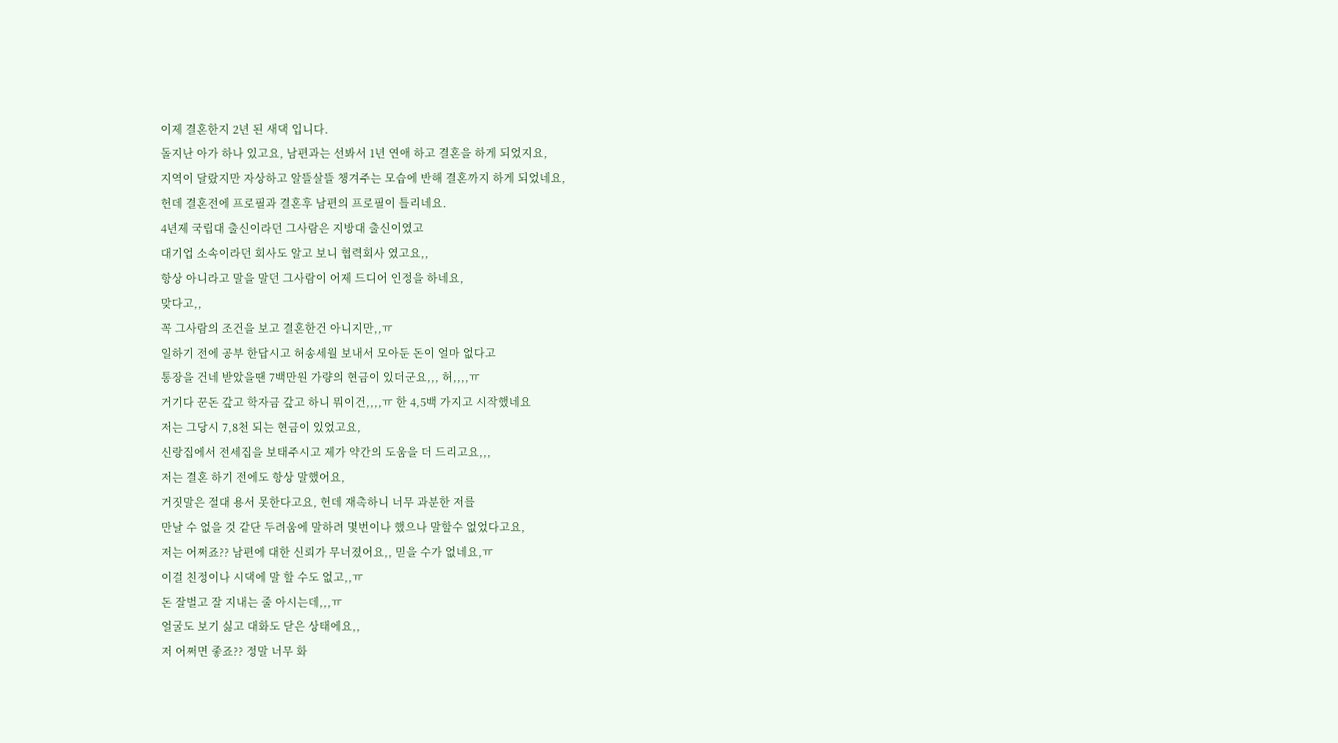이제 결혼한지 2년 된 새댁 입니다.
돌지난 아가 하나 있고요, 남편과는 선봐서 1년 연애 하고 결혼을 하게 되었지요,
지역이 달랐지만 자상하고 알뜰살뜰 챙겨주는 모습에 반해 결혼까지 하게 되었네요,
헌데 결혼전에 프로필과 결혼후 남편의 프로필이 틀리네요.
4년제 국립대 출신이라던 그사람은 지방대 출신이였고
대기업 소속이라던 회사도 알고 보니 협력회사 였고요,,
항상 아니라고 말을 말던 그사람이 어제 드디어 인정을 하네요,
맞다고,,
꼭 그사람의 조건을 보고 결혼한건 아니지만,,ㅠ
일하기 전에 공부 한답시고 허송세월 보내서 모아둔 돈이 얼마 없다고
통장을 건네 받았을땐 7백만원 가량의 현금이 있더군요,,, 허,,,,ㅠ
거기다 꾼돈 갚고 학자금 갚고 하니 뭐이건,,,,ㅠ 한 4,5백 가지고 시작했네요
저는 그당시 7,8천 되는 현금이 있었고요,
신랑집에서 전세집을 보태주시고 제가 약간의 도움을 더 드리고요,,,
저는 결혼 하기 전에도 항상 말했어요,
거짓말은 절대 용서 못한다고요, 헌데 재촉하니 너무 과분한 저를
만날 수 없을 것 같단 두려움에 말하려 몇번이나 했으나 말할수 없었다고요,
저는 어쩌죠?? 남편에 대한 신뢰가 무너졌어요,, 믿을 수가 없네요,ㅠ
이걸 친정이나 시댁에 말 할 수도 없고,,ㅠ
돈 잘벌고 잘 지내는 줄 아시는데,,,ㅠ
얼굴도 보기 싫고 대화도 닫은 상태에요,,
저 어쩌면 좋죠?? 정말 너무 화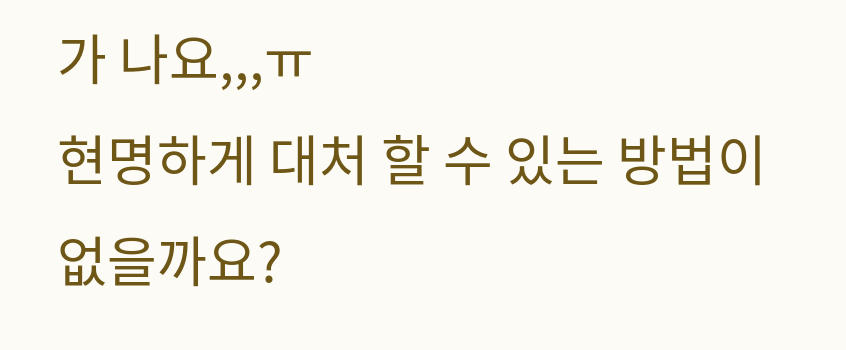가 나요,,,ㅠ
현명하게 대처 할 수 있는 방법이 없을까요?